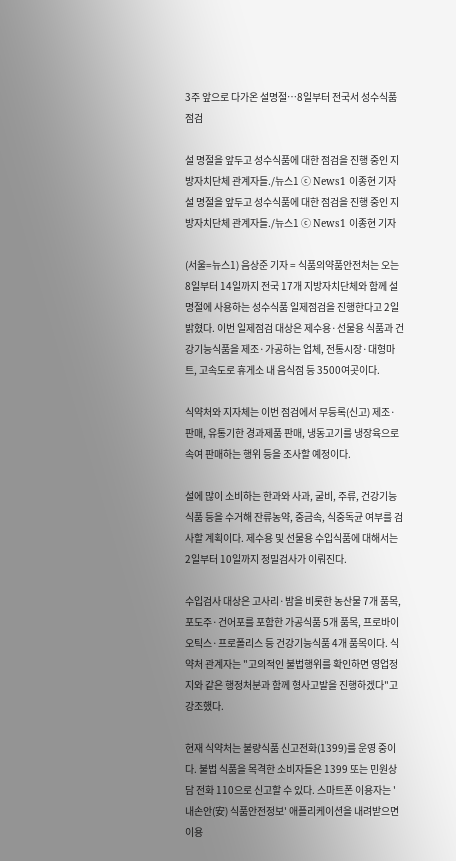3주 앞으로 다가온 설명절…8일부터 전국서 성수식품 점검

설 명절을 앞두고 성수식품에 대한 점검을 진행 중인 지방자치단체 관계자들./뉴스1 ⓒ News1 이종현 기자
설 명절을 앞두고 성수식품에 대한 점검을 진행 중인 지방자치단체 관계자들./뉴스1 ⓒ News1 이종현 기자

(서울=뉴스1) 음상준 기자 = 식품의약품안전처는 오는 8일부터 14일까지 전국 17개 지방자치단체와 함께 설 명절에 사용하는 성수식품 일제점검을 진행한다고 2일 밝혔다. 이번 일제점검 대상은 제수용·선물용 식품과 건강기능식품을 제조·가공하는 업체, 전통시장·대형마트, 고속도로 휴게소 내 음식점 등 3500여곳이다.

식약처와 지자체는 이번 점검에서 무등록(신고) 제조·판매, 유통기한 경과제품 판매, 냉동고기를 냉장육으로 속여 판매하는 행위 등을 조사할 예정이다.

설에 많이 소비하는 한과와 사과, 굴비, 주류, 건강기능식품 등을 수거해 잔류농약, 중금속, 식중독균 여부를 검사할 계획이다. 제수용 및 선물용 수입식품에 대해서는 2일부터 10일까지 정밀검사가 이뤄진다.

수입검사 대상은 고사리·밤을 비롯한 농산물 7개 품목, 포도주·건어포를 포함한 가공식품 5개 품목, 프로바이오틱스·프로폴리스 등 건강기능식품 4개 품목이다. 식약처 관계자는 "고의적인 불법행위를 확인하면 영업정지와 같은 행정처분과 함께 형사고발을 진행하겠다"고 강조했다.

현재 식약처는 불량식품 신고전화(1399)를 운영 중이다. 불법 식품을 목격한 소비자들은 1399 또는 민원상담 전화 110으로 신고할 수 있다. 스마트폰 이용자는 '내손안(安) 식품안전정보' 애플리케이션을 내려받으면 이용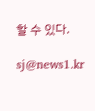할 수 있다.

sj@news1.kr